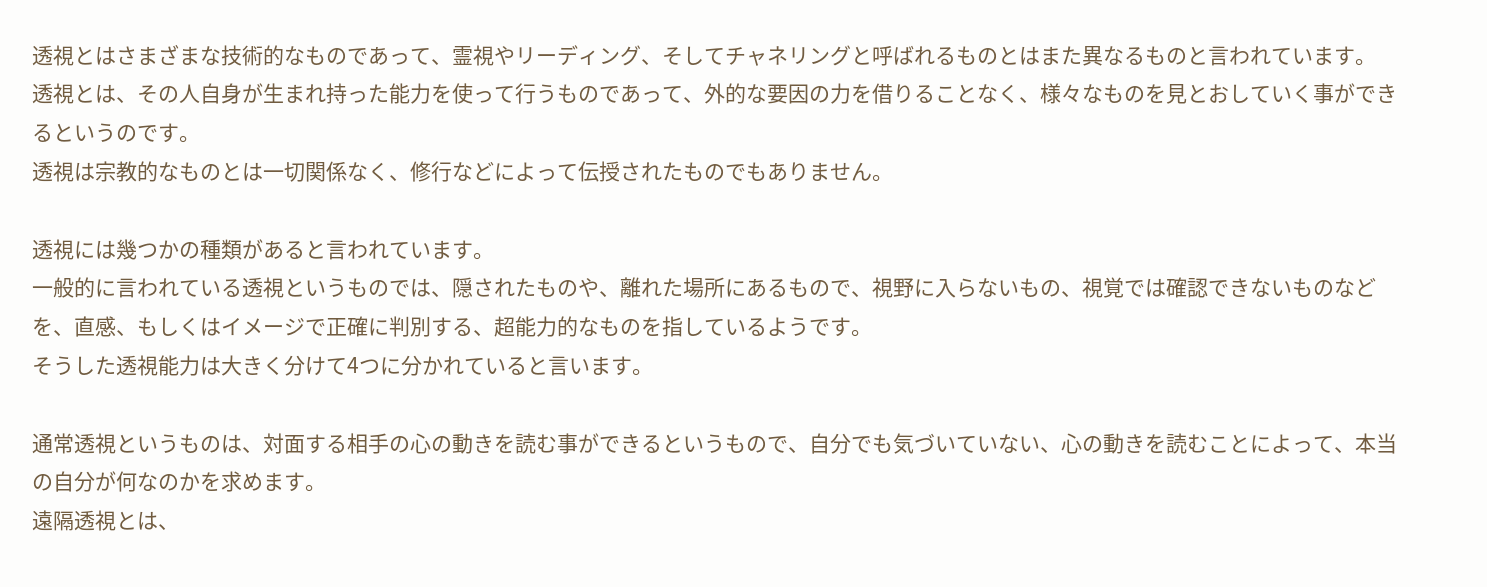透視とはさまざまな技術的なものであって、霊視やリーディング、そしてチャネリングと呼ばれるものとはまた異なるものと言われています。
透視とは、その人自身が生まれ持った能力を使って行うものであって、外的な要因の力を借りることなく、様々なものを見とおしていく事ができるというのです。
透視は宗教的なものとは一切関係なく、修行などによって伝授されたものでもありません。

透視には幾つかの種類があると言われています。
一般的に言われている透視というものでは、隠されたものや、離れた場所にあるもので、視野に入らないもの、視覚では確認できないものなどを、直感、もしくはイメージで正確に判別する、超能力的なものを指しているようです。
そうした透視能力は大きく分けて4つに分かれていると言います。

通常透視というものは、対面する相手の心の動きを読む事ができるというもので、自分でも気づいていない、心の動きを読むことによって、本当の自分が何なのかを求めます。
遠隔透視とは、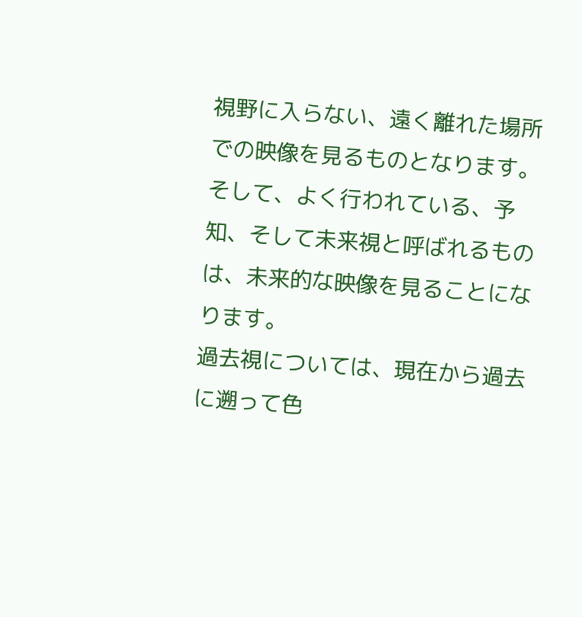視野に入らない、遠く離れた場所での映像を見るものとなります。
そして、よく行われている、予知、そして未来視と呼ばれるものは、未来的な映像を見ることになります。
過去視については、現在から過去に遡って色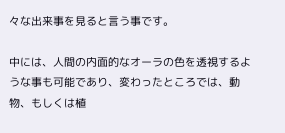々な出来事を見ると言う事です。

中には、人間の内面的なオーラの色を透視するような事も可能であり、変わったところでは、動物、もしくは植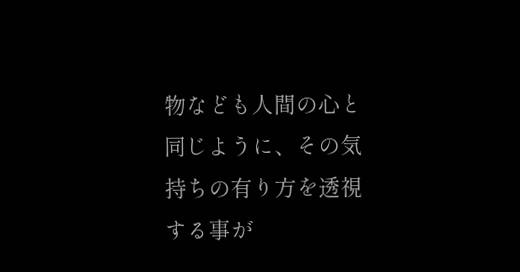物なども人間の心と同じように、その気持ちの有り方を透視する事が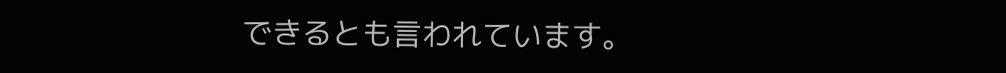できるとも言われています。